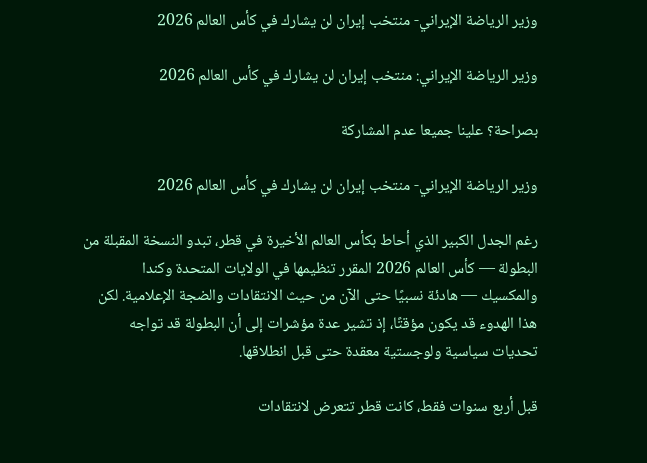وزير الرياضة الإيراني- منتخب إيران لن يشارك في كأس العالم 2026

وزير الرياضة الإيراني: منتخب إيران لن يشارك في كأس العالم 2026

بصراحة؟ علينا جميعا عدم المشاركة

وزير الرياضة الإيراني- منتخب إيران لن يشارك في كأس العالم 2026

رغم الجدل الكبير الذي أحاط بكأس العالم الأخيرة في قطر، تبدو النسخة المقبلة من البطولة — كأس العالم 2026 المقرر تنظيمها في الولايات المتحدة وكندا والمكسيك — هادئة نسبيًا حتى الآن من حيث الانتقادات والضجة الإعلامية. لكن هذا الهدوء قد يكون مؤقتًا، إذ تشير عدة مؤشرات إلى أن البطولة قد تواجه تحديات سياسية ولوجستية معقدة حتى قبل انطلاقها.

قبل أربع سنوات فقط، كانت قطر تتعرض لانتقادات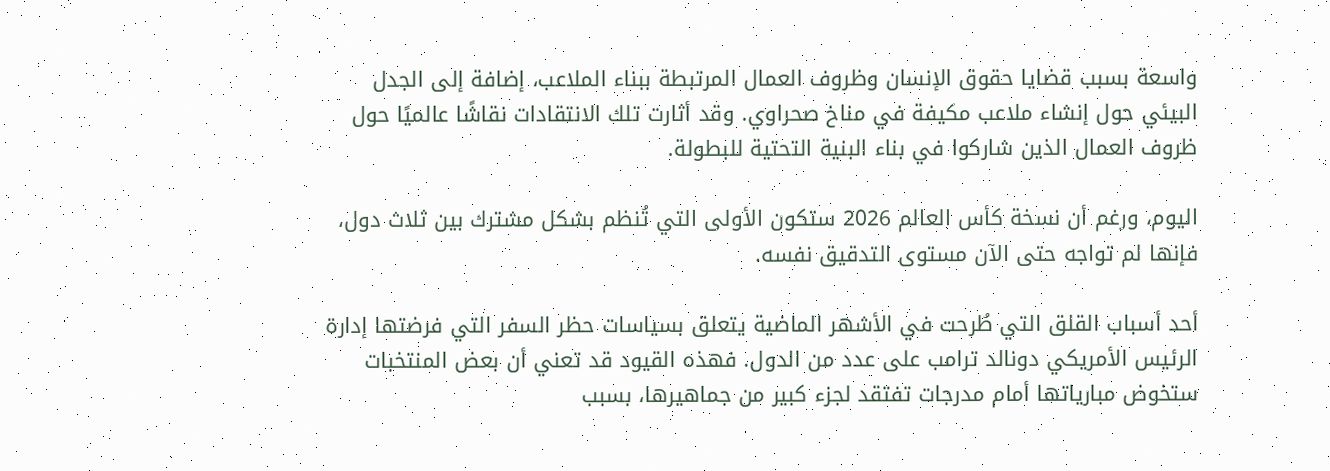واسعة بسبب قضايا حقوق الإنسان وظروف العمال المرتبطة ببناء الملاعب، إضافة إلى الجدل البيئي حول إنشاء ملاعب مكيفة في مناخ صحراوي. وقد أثارت تلك الانتقادات نقاشًا عالميًا حول ظروف العمال الذين شاركوا في بناء البنية التحتية للبطولة.

اليوم، ورغم أن نسخة كأس العالم 2026 ستكون الأولى التي تُنظم بشكل مشترك بين ثلاث دول، فإنها لم تواجه حتى الآن مستوى التدقيق نفسه.

أحد أسباب القلق التي طُرحت في الأشهر الماضية يتعلق بسياسات حظر السفر التي فرضتها إدارة الرئيس الأمريكي دونالد ترامب على عدد من الدول. فهذه القيود قد تعني أن بعض المنتخبات ستخوض مبارياتها أمام مدرجات تفتقد لجزء كبير من جماهيرها، بسبب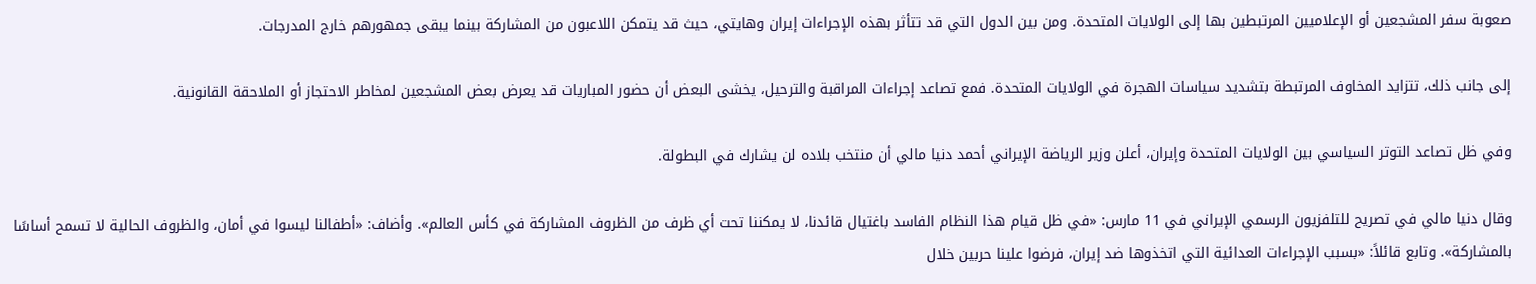صعوبة سفر المشجعين أو الإعلاميين المرتبطين بها إلى الولايات المتحدة. ومن بين الدول التي قد تتأثر بهذه الإجراءات إيران وهايتي، حيث قد يتمكن اللاعبون من المشاركة بينما يبقى جمهورهم خارج المدرجات.

إلى جانب ذلك، تتزايد المخاوف المرتبطة بتشديد سياسات الهجرة في الولايات المتحدة. فمع تصاعد إجراءات المراقبة والترحيل، يخشى البعض أن حضور المباريات قد يعرض بعض المشجعين لمخاطر الاحتجاز أو الملاحقة القانونية.

وفي ظل تصاعد التوتر السياسي بين الولايات المتحدة وإيران، أعلن وزير الرياضة الإيراني أحمد دنيا مالي أن منتخب بلاده لن يشارك في البطولة.

وقال دنيا مالي في تصريح للتلفزيون الرسمي الإيراني في 11 مارس: «في ظل قيام هذا النظام الفاسد باغتيال قائدنا، لا يمكننا تحت أي ظرف من الظروف المشاركة في كأس العالم». وأضاف: «أطفالنا ليسوا في أمان، والظروف الحالية لا تسمح أساسًا بالمشاركة». وتابع قائلاً: «بسبب الإجراءات العدائية التي اتخذوها ضد إيران، فرضوا علينا حربين خلال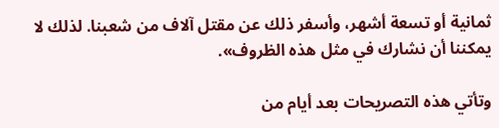ثمانية أو تسعة أشهر، وأسفر ذلك عن مقتل آلاف من شعبنا. لذلك لا يمكننا أن نشارك في مثل هذه الظروف».

وتأتي هذه التصريحات بعد أيام من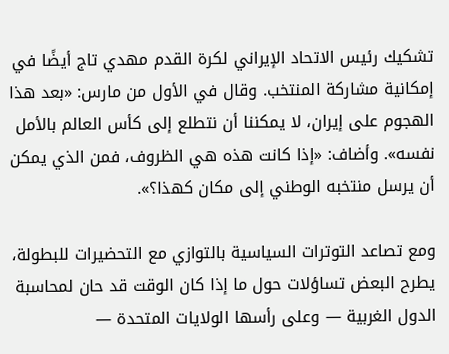تشكيك رئيس الاتحاد الإيراني لكرة القدم مهدي تاج أيضًا في إمكانية مشاركة المنتخب. وقال في الأول من مارس: «بعد هذا الهجوم على إيران، لا يمكننا أن نتطلع إلى كأس العالم بالأمل نفسه». وأضاف: «إذا كانت هذه هي الظروف، فمن الذي يمكن أن يرسل منتخبه الوطني إلى مكان كهذا؟».

ومع تصاعد التوترات السياسية بالتوازي مع التحضيرات للبطولة، يطرح البعض تساؤلات حول ما إذا كان الوقت قد حان لمحاسبة الدول الغربية — وعلى رأسها الولايات المتحدة —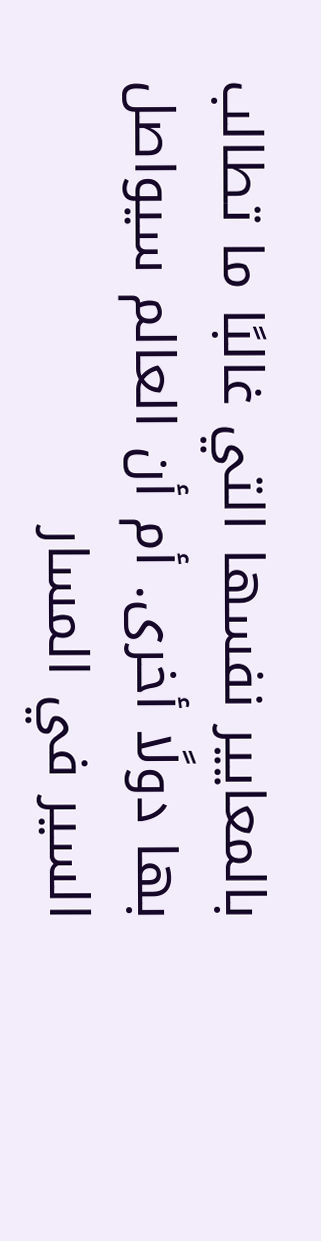بالمعايير نفسها التي غالبًا ما تطالب بها دولًا أخرى. أم أن العالم سيواصل السير في المسار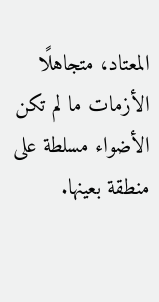المعتاد، متجاهلًا الأزمات ما لم تكن الأضواء مسلطة على منطقة بعينها.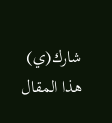شارك(ي) هذا المقال